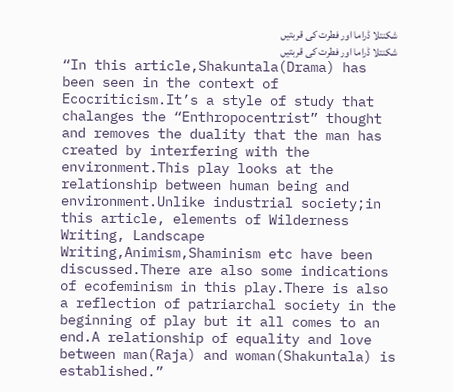شکنتلا ڈراما اور فطرت کی قربتیں
شکنتلا ڈراما اور فطرت کی قربتیں
“In this article,Shakuntala(Drama) has been seen in the context of Ecocriticism.It’s a style of study that chalanges the “Enthropocentrist” thought and removes the duality that the man has created by interfering with the environment.This play looks at the relationship between human being and environment.Unlike industrial society;in this article, elements of Wilderness Writing, Landscape Writing,Animism,Shaminism etc have been discussed.There are also some indications of ecofeminism in this play.There is also a reflection of patriarchal society in the beginning of play but it all comes to an end.A relationship of equality and love between man(Raja) and woman(Shakuntala) is established.”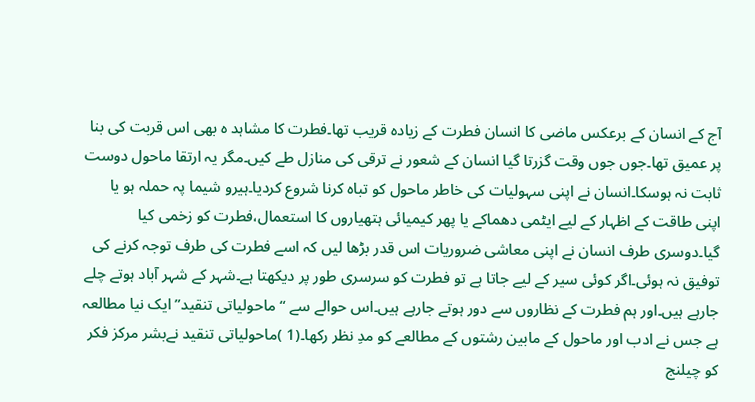آج کے انسان کے برعکس ماضی کا انسان فطرت کے زیادہ قریب تھا۔فطرت کا مشاہد ہ بھی اس قربت کی بنا پر عمیق تھا۔جوں جوں وقت گزرتا گیا انسان کے شعور نے ترقی کی منازل طے کیں۔مگر یہ ارتقا ماحول دوست ثابت نہ ہوسکا۔انسان نے اپنی سہولیات کی خاطر ماحول کو تباہ کرنا شروع کردیا۔ہیرو شیما پہ حملہ ہو یا اپنی طاقت کے اظہار کے لیے ایٹمی دھماکے یا پھر کیمیائی ہتھیاروں کا استعمال،فطرت کو زخمی کیا گیا۔دوسری طرف انسان نے اپنی معاشی ضروریات اس قدر بڑھا لیں کہ اسے فطرت کی طرف توجہ کرنے کی توفیق نہ ہوئی۔اگر کوئی سیر کے لیے جاتا ہے تو فطرت کو سرسری طور پر دیکھتا ہے۔شہر کے شہر آباد ہوتے چلے جارہے ہیں۔اور ہم فطرت کے نظاروں سے دور ہوتے جارہے ہیں۔اس حوالے سے “ماحولیاتی تنقید” ایک نیا مطالعہ ہے جس نے ادب اور ماحول کے مابین رشتوں کے مطالعے کو مدِ نظر رکھا۔(1 )ماحولیاتی تنقید نےبشر مرکز فکر کو چیلنج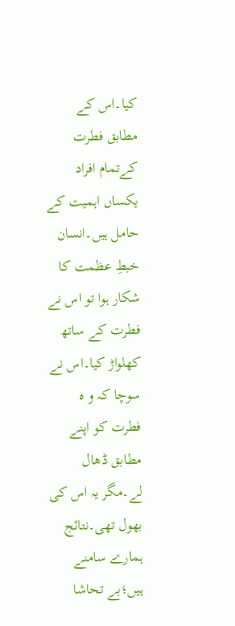کیا۔اس کے مطابق فطرت کےتمام افراد یکساں اہمیت کے حامل ہیں۔انسان خبطِ عظمت کا شکار ہوا تو اس نے فطرت کے ساتھ کھلواڑ کیا۔اس نے سوچا کہ و ہ فطرت کو اپنے مطابق ڈھال لے۔مگر یہ اس کی بھول تھی۔نتائج ہمارے سامنے ہیں؛بے تحاشا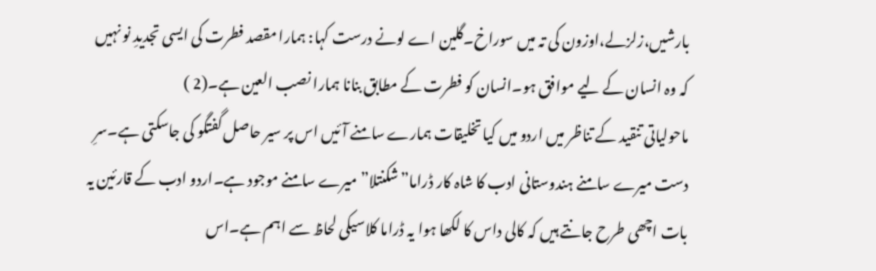بارشیں،زلزلے،اوزون کی تہ میں سوراخ۔گلین اے لونے درست کہا: ہمارا مقصد فطرت کی ایسی تجدیدِ نو نہیں کہ وہ انسان کے لیے موافق ہو۔انسان کو فطرت کے مطابق بنانا ہمارا نصب العین ہے۔(2 )
ماحولیاتی تنقید کے تناظر میں اردو میں کیا تخلیقات ہمارے سامنے آئیں اس پر سیر حاصل گفتگو کی جاسکتی ہے۔سرِ دست میرے سامنے ہندوستانی ادب کا شاہ کار ڈراما”شکنتلا” میرے سامنے موجود ہے۔اردو ادب کے قارئین یہ بات اچھی طرح جانتے ہیں کہ کالی داس کا لکھا ہوا یہ ڈراما کلاسیکی لحاظ سے اہم ہے۔اس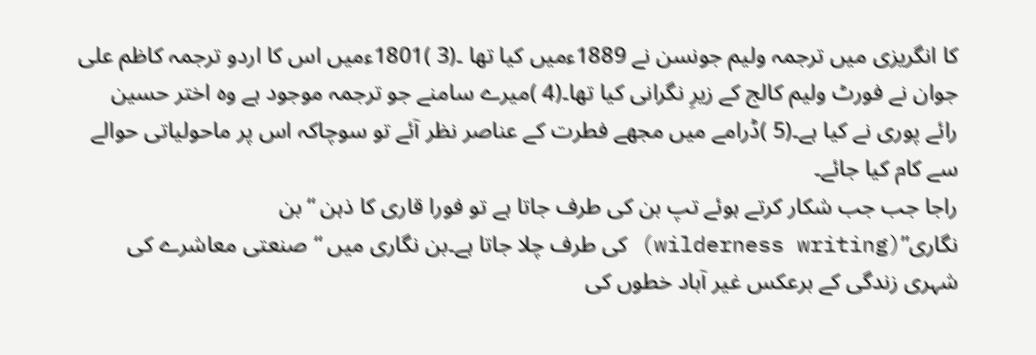کا انگریزی میں ترجمہ ولیم جونسن نے 1889ءمیں کیا تھا ۔(3 )1801ءمیں اس کا اردو ترجمہ کاظم علی جوان نے فورٹ ولیم کالج کے زیرِ نگرانی کیا تھا۔(4 )میرے سامنے جو ترجمہ موجود ہے وہ اختر حسین رائے پوری نے کیا ہے۔(5 )ڈرامے میں مجھے فطرت کے عناصر نظر آئے تو سوچاکہ اس پر ماحولیاتی حوالے سے کام کیا جائے۔
راجا جب جب شکار کرتے ہوئے تپ بن کی طرف جاتا ہے تو فورا قاری کا ذہن “بن نگاری”(wilderness writing) کی طرف چلا جاتا ہے۔بن نگاری میں “صنعتی معاشرے کی شہری زندگی کے برعکس غیر آباد خطوں کی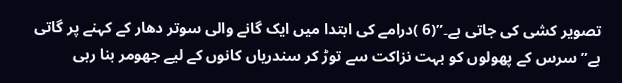تصویر کشی کی جاتی ہے۔”(6 )درامے کی ابتدا میں ایک گانے والی سوتر دھار کے کہنے پر گاتی ہے”سرس کے پھولوں کو بہت نزاکت سے توڑ کر سندریاں کانوں کے لیے جھومر بنا رہی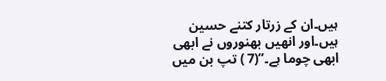ہیں۔ان کے زرتار کتنے حسین ہیں۔اور انھیں بھنوروں نے ابھی ابھی چوما ہے۔”(7 ) تپ بن میں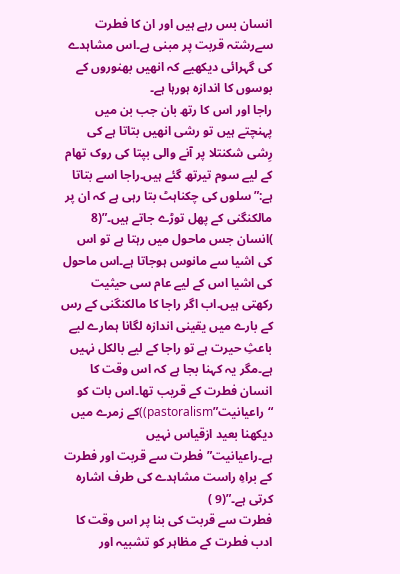انسان بس رہے ہیں اور ان کا فطرت سےرشتہ قربت پر مبنی ہے۔اس مشاہدے کی گہرائی دیکھیے کہ انھیں بھنوروں کے بوسوں کا اندازہ ہورہا ہے۔
راجا اور اس کا رتھ بان جب بن میں پہنچتے ہیں تو رشی انھیں بتاتا ہے کی رِشی شکنتلا پر آنے والی بپتا کی روک تھام کے لیے سوم تیرتھ گئے ہیں۔راجا اسے بتاتا ہے:”سلوں کی چکناہٹ بتا رہی ہے کہ ان پر مالکنگنی کے پھل توڑے جاتے ہیں۔”(8 )انسان جس ماحول میں رہتا ہے تو اس کی اشیا سے مانوس ہوجاتا ہے۔اس ماحول کی اشیا اس کے لیے عام سی حیثیت رکھتی ہیں۔اب اگر راجا کا مالکنگنی کے رس کے بارے میں یقینی اندازہ لگانا ہمارے لیے باعثِ حیرت ہے تو راجا کے لیے بالکل نہیں ہے۔مگر یہ کہنا بجا ہے کہ اس وقت کا انسان فطرت کے قریب تھا۔اس بات کو “راعیانیت”pastoralism))کے زمرے میں دیکھنا بعید ازقیاس نہیں ہے۔راعیانیت”فطرت سے قربت اور فطرت کے براہِ راست مشاہدے کی طرف اشارہ کرتی ہے۔”(9 )
فطرت سے قربت کی بنا پر اس وقت کا ادب فطرت کے مظاہر کو تشبیہ اور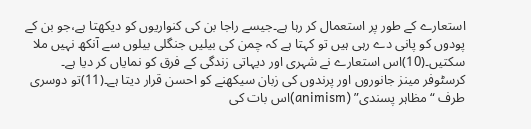استعارے کے طور پر استعمال کر رہا ہے۔جیسے راجا بن کی کنواریوں کو دیکھتا ہے،جو بن کے پودوں کو پانی دے رہی ہیں تو کہتا ہے کہ چمن کی بیلیں جنگلی بیلوں سے آنکھ نہیں ملا سکتیں۔(10)اس استعارے نے شہری اور دیہاتی زندگی کے فرق کو نمایاں کر دیا ہے۔
کرسٹوفر مینز جانوروں اور پرندوں کی زبان سیکھنے کو احسن قرار دیتا ہے۔(11)تو دوسری طرف “مظاہر پسندی” (animism)اس بات کی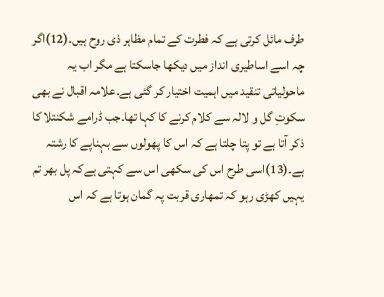طرف مائل کرتی ہے کہ فطرت کے تمام مظاہر ذی روح ہیں۔(12)اگر چہ اسے اساطیری انداز میں دیکھا جاسکتا ہے مگر اب یہ ماحولیاتی تنقید میں اہمیت اختیار کر گئی ہے۔علامہ اقبال نے بھی سکوتِ گل و لالہ سے کلام کرنے کا کہا تھا۔جب ڈرامے شکنتلا کا ذکر آتا ہے تو پتا چلتا ہے کہ اس کا پھولوں سے بہناپے کا رشتہ ہے۔(13)اسی طرح اس کی سکھی اس سے کہتی ہےکہ پل بھر تم یہیں کھڑی رہو کہ تمھاری قربت پہ گمان ہوتا ہے کہ اس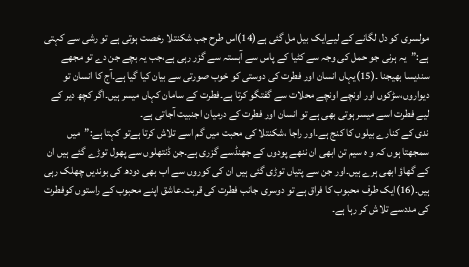مولسری کو دل لگانے کے لیےایک بیل مل گئی ہے(14)اس طرح جب شکنتلا رخصت ہوتی ہے تو رشی سے کہتی ہے:”یہ ہرنی جو حمل کی وجہ سے کٹیا کے پاس سے آہستہ سے گزر رہی ہے،جب یہ بچے جن دے تو مجھے سندیسا بھیجنا ۔(15)یہاں انسان اور فطرت کی دوستی کو خوب صورتی سے بیان کیا گیا ہے۔آج کا انسان تو دیواروں،سڑکوں اور اونچے اونچے محلات سے گفتگو کرتا ہے۔فطرت کے سامان کہاں میسر ہیں۔اگر کچھ دیر کے لیے فطرت اسے میسر ہوتی بھی ہے تو انسان اور فطرت کے درمیان اجنبیت آجاتی ہے۔
ندی کے کنارے بیلوں کا کنج ہے۔اور راجا ،شکنتلا کی محبت میں گم اسے تلاش کرتا ہےتو کہتا ہے:”میں سمجھتا ہوں کہ و ہ سیم تن ابھی ان ننھے پودوں کے جھنڈسے گزری ہے۔جن ڈنتھلوں سے پھول توڑے گئے ہیں ان کے گھاؤ ابھی ہرے ہیں۔اور جن سے پتیاں توڑی گئی ہیں ان کی کوروں سے اب بھی دودھ کی بوندیں چھلک رہی ہیں۔(16)ایک طرف محبوب کا فراق ہے تو دوسری جانب فطرت کی قربت۔عاشق اپنے محبوب کے راستوں کوفطرت کی مددسے تلاش کر رہا ہے۔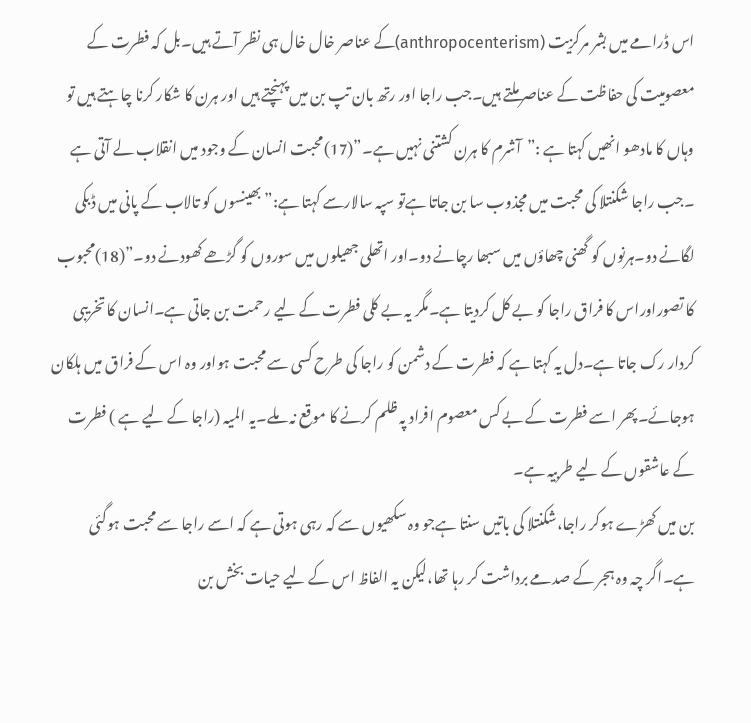اس ڈرامے میں بشر مرکزیت (anthropocenterism)کے عناصر خال خال ہی نظر آتے ہیں۔بل کہ فطرت کے معصومیت کی حفاظت کے عناصر ملتے ہیں۔جب راجا اور رتھ بان تپ بن میں پہنچتے ہیں اور ہرن کا شکار کرنا چاہتے ہیں تو وہاں کا مادھو انھیں کہتا ہے :”آشرم کا ہرن کشتنی نہیں ہے۔”(17)محبت انسان کے وجود میں انقلاب لے آتی ہے ۔جب راجا شکنتلا کی محبت میں مجذوب سا بن جاتا ہےتو سپہ سالارسے کہتا ہے:”بھینسوں کو تالاب کے پانی میں ڈبکی لگانے دو۔ہرنوں کو گھنی چھاؤں میں سبھا رچانے دو۔اور اتھلی جھیلوں میں سوروں کو گڑھے کھودنے دو۔”(18)محبوب کا تصوراوراس کا فراق راجا کو بے کل کردیتا ہے۔مگر یہ بے کلی فطرت کے لیے رحمت بن جاتی ہے۔انسان کا تخریبی کردار رک جاتا ہے۔دل یہ کہتا ہے کہ فطرت کے دشمن کو راجا کی طرح کسی سے محبت ہواور وہ اس کے فراق میں ہلکان ہوجائے۔پھر اسے فطرت کے بے کس معصوم افراد پہ ظلم کرنے کا موقع نہ ملے۔یہ المیہ (راجا کے لیے ہے ) فطرت کے عاشقوں کے لیے طربیہ ہے۔
بن میں کھڑے ہوکر راجا،شکنتلا کی باتیں سنتا ہےجو وہ سکھیوں سے کہ رہی ہوتی ہے کہ اسے راجا سے محبت ہوگئی ہے۔اگر چہ وہ ہجر کے صدمے برداشت کر رہا تھا،لیکن یہ الفاظ اس کے لیے حیات بخش بن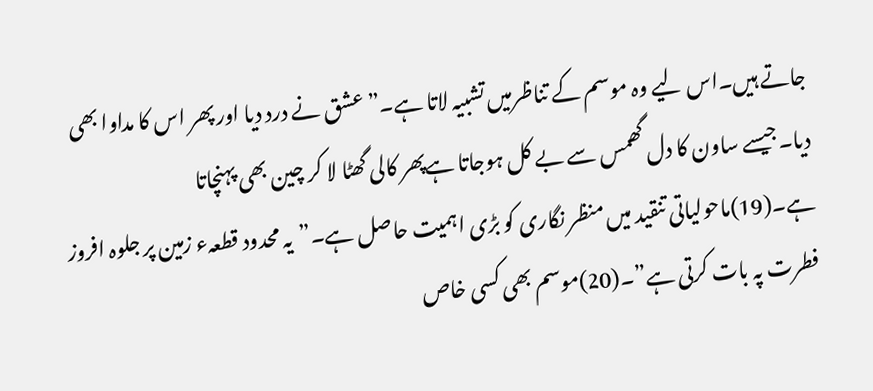جاتے ہیں۔اس لیے وہ موسم کے تناظرمیں تشبیہ لاتا ہے۔”عشق نے درد دیا اور پھر اس کا مداوا بھی دیا۔جیسے ساون کا دل گھمس سے بے کل ہوجاتا ہےپھر کالی گھٹا لا کر چین بھی پہنچاتا ہے۔(19)ماحولیاتی تنقید میں منظر نگاری کو بڑی اہمیت حاصل ہے۔”یہ محدود قطعہء زمین پر جلوہ افروز فطرت پہ بات کرتی ہے”۔(20)موسم بھی کسی خاص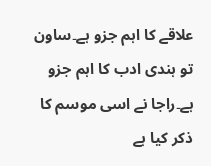علاقے کا اہم جزو ہے۔ساون تو ہندی ادب کا اہم جزو ہے۔راجا نے اسی موسم کا ذکر کیا ہے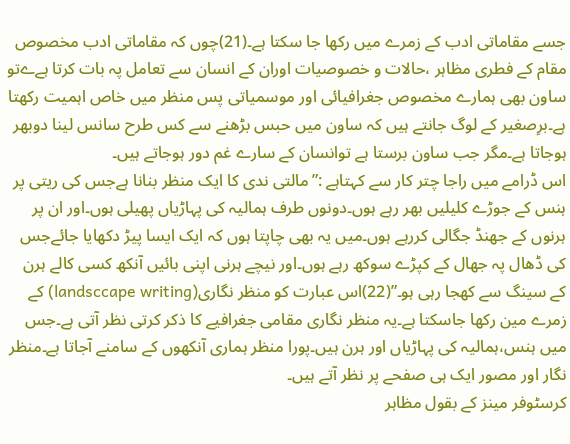جسے مقاماتی ادب کے زمرے میں رکھا جا سکتا ہے۔(21)چوں کہ مقاماتی ادب مخصوص مقام کے فطری مظاہر ،حالات و خصوصیات اوران کے انسان سے تعامل پہ بات کرتا ہےےتو ساون بھی ہمارے مخصوص جغرافیائی اور موسمیاتی پس منظر میں خاص اہمیت رکھتا ہے۔برِصغیر کے لوگ جانتے ہیں کہ ساون میں حبس بڑھنے سے کس طرح سانس لینا دوبھر ہوجاتا ہے۔مگر جب ساون برستا ہے توانسان کے سارے غم دور ہوجاتے ہیں۔
اس ڈرامے میں راجا چتر کار سے کہتاہے :”مالتی ندی کا ایک منظر بنانا ہےجس کی ریتی پر ہنس کے جوڑے کلیلیں بھر رہے ہوں۔دونوں طرف ہمالیہ کی پہاڑیاں پھیلی ہوں۔اور ان پر ہرنوں کے جھنڈ جگالی کررہے ہوں۔میں یہ بھی چاپتا ہوں کہ ایک ایسا پیڑ دکھایا جائےجس کی ڈھال پہ جھال کے کپڑے سوکھ رہے ہوں۔اور نیچے ہرنی اپنی بائیں آنکھ کسی کالے ہرن کے سینگ سے کھجا رہی ہو۔”(22)اس عبارت کو منظر نگاری(landsccape writing) کے زمرے مین رکھا جاسکتا ہے۔یہ منظر نگاری مقامی جغرافیے کا ذکر کرتی نظر آتی ہے۔جس میں ہنس،ہمالیہ کی پہاڑیاں اور ہرن ہیں۔پورا منظر ہماری آنکھوں کے سامنے آجاتا ہے۔منظر نگار اور مصور ایک ہی صفحے پر نظر آتے ہیں۔
کرسٹوفر مینز کے بقول مظاہر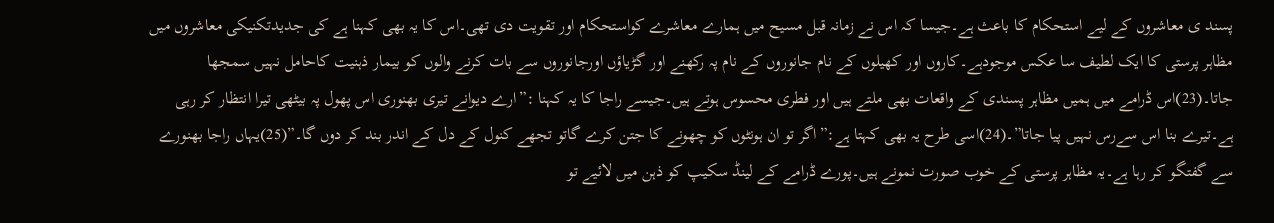پسند ی معاشروں کے لیے استحکام کا باعث ہے۔جیسا کہ اس نے زمانہ قبل مسیح میں ہمارے معاشرے کواستحکام اور تقویت دی تھی۔اس کا یہ بھی کہنا ہے کی جدیدتکنیکی معاشروں میں مظاہر پرستی کا ایک لطیف سا عکس موجودہے۔کاروں اور کھیلوں کے نام جانوروں کے نام پہ رکھنے اور گڑیاؤں اورجانوروں سے بات کرنے والوں کو بیمار ذہنیت کاحامل نہیں سمجھا جاتا۔(23)اس ڈرامے میں ہمیں مظاہر پسندی کے واقعات بھی ملتے ہیں اور فطری محسوس ہوتے ہیں۔جیسے راجا کا یہ کہنا :”ارے دیوانے تیری بھنوری اس پھول پہ بیٹھی تیرا انتظار کر رہی ہے۔تیرے بنا اس سےرس نہیں پیا جاتا”۔(24)اسی طرح یہ بھی کہتا ہے:”اگر تو ان ہونٹوں کو چھونے کا جتن کرے گاتو تجھے کنول کے دل کے اندر بند کر دوں گا۔”(25)یہاں راجا بھنورے سے گفتگو کر رہا ہے۔یہ مظاہر پرستی کے خوب صورت نمونے ہیں۔پورے ڈرامے کے لینڈ سکیپ کو ذہن میں لائیے تو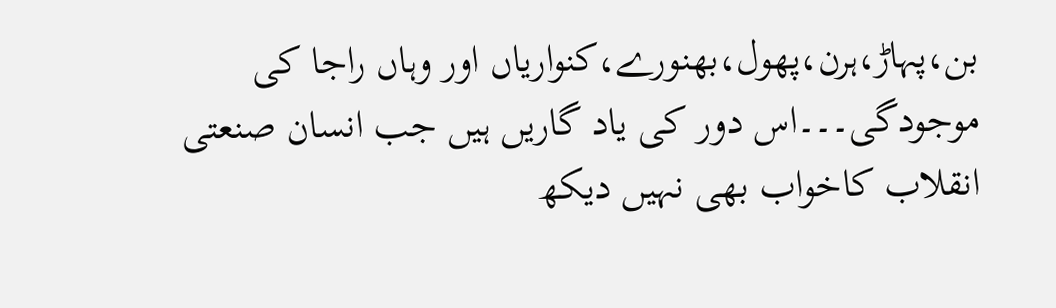بن،پہاڑ،ہرن،پھول،بھنورے،کنواریاں اور وہاں راجا کی موجودگی۔۔۔اس دور کی یاد گاریں ہیں جب انسان صنعتی انقلاب کاخواب بھی نہیں دیکھ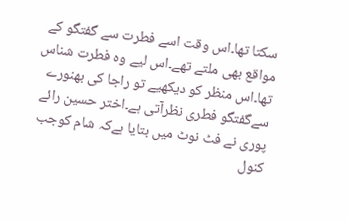سکتا تھا۔اس وقت اسے فطرت سے گفتگو کے مواقع بھی ملتے تھے۔اس لیے وہ فطرت شناس تھا۔اس منظر کو دیکھیے تو راجا کی بھنورے سےگفتگو فطری نظرآتی ہے۔اختر حسین رائے پوری نے فٹ نوٹ میں بتایا ہےکہ شام کوجب کنول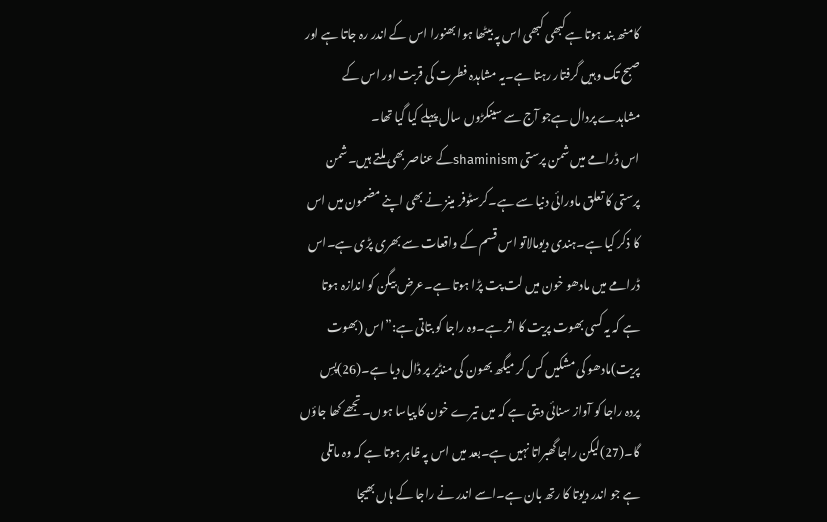کامنھ بند ہوتا ہےکبھی کبھی اس پہ بیٹھا ہوا بھنورا اس کے اندر رہ جاتا ہے اور صبح تک وہیں گرفتار رہتا ہے۔یہ مشاہدہ فطرت کی قربت اور اس کے مشاہدے پردال ہےجو آج سے سینکڑوں سال پہلے کیا گیا تھا۔
اس ڈرامے میں شمن پرستی shaminismکے عناصر بھی ملتے ہیں۔شمن پرستی کا تعلق ماورائی دنیا سے ہے۔کرسٹوفر مینز نے بھی اپنے مضمون میں اس کا ذکر کیا ہے۔ہندی دیومالاتو اس قسم کے واقعات سے بھری پڑی ہے۔اس ڈرامے میں مادھو خون میں لت پت پڑا ہوتا ہے۔عرض بیگن کو اندازہ ہوتا ہے کہ یہ کسی بھوت پریت کا اثر ہے۔وہ راجا کو بتاتی ہے:”اس (بھوت پریت)مادھو کی مشکیں کس کر میگھ بھون کی منڈیر پر ڈال دیا ہے۔(26)پسِ پردہ راجا کو آواز سنائی دیتی ہے کہ میں تیرے خون کا پیاسا ہوں۔تجھے کھا جاؤں گا۔(27)لیکن راجا گھبراتا نہیں ہے۔بعد میں اس پہ ظاہر ہوتا ہے کہ وہ ماتلی ہے جو اندر دیوتا کا رتھ بان ہے۔اسے اندر نے راجا کے ہاں بھیجا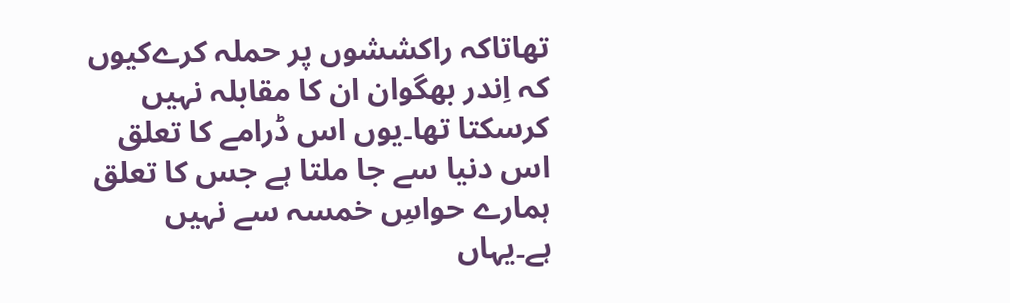تھاتاکہ راکششوں پر حملہ کرےکیوں کہ اِندر بھگوان ان کا مقابلہ نہیں کرسکتا تھا۔یوں اس ڈرامے کا تعلق اس دنیا سے جا ملتا ہے جس کا تعلق ہمارے حواسِ خمسہ سے نہیں ہے۔یہاں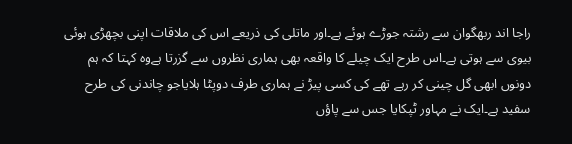راجا اند ربھگوان سے رشتہ جوڑے ہوئے ہے۔اور ماتلی کی ذریعے اس کی ملاقات اپنی بچھڑی ہوئی بیوی سے ہوتی ہے۔اس طرح ایک چیلے کا واقعہ بھی ہماری نظروں سے گزرتا ہےوہ کہتا کہ ہم دونوں ابھی گل چینی کر رہے تھے کی کسی پیڑ نے ہماری طرف دوپٹا ہلایاجو چاندنی کی طرح سفید ہے۔ایک نے مہاور ٹپکایا جس سے پاؤں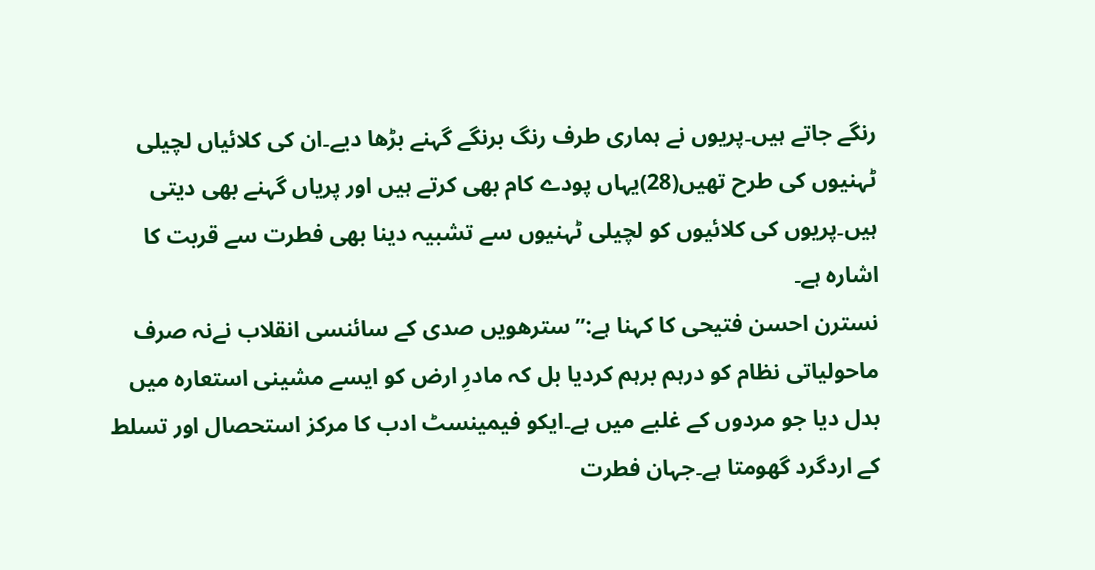رنگے جاتے ہیں۔پریوں نے ہماری طرف رنگ برنگے گہنے بڑھا دیے۔ان کی کلائیاں لچیلی ٹہنیوں کی طرح تھیں(28)یہاں پودے کام بھی کرتے ہیں اور پریاں گہنے بھی دیتی ہیں۔پریوں کی کلائیوں کو لچیلی ٹہنیوں سے تشبیہ دینا بھی فطرت سے قربت کا اشارہ ہے۔
نسترن احسن فتیحی کا کہنا ہے:”سترھویں صدی کے سائنسی انقلاب نےنہ صرف ماحولیاتی نظام کو درہم برہم کردیا بل کہ مادرِ ارض کو ایسے مشینی استعارہ میں بدل دیا جو مردوں کے غلبے میں ہے۔ایکو فیمینسٹ ادب کا مرکز استحصال اور تسلط کے اردگرد گھومتا ہے۔جہان فطرت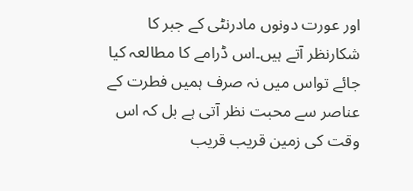اور عورت دونوں مادرنٹی کے جبر کا شکارنظر آتے ہیں۔اس ڈرامے کا مطالعہ کیا جائے تواس میں نہ صرف ہمیں فطرت کے عناصر سے محبت نظر آتی ہے بل کہ اس وقت کی زمین قریب قریب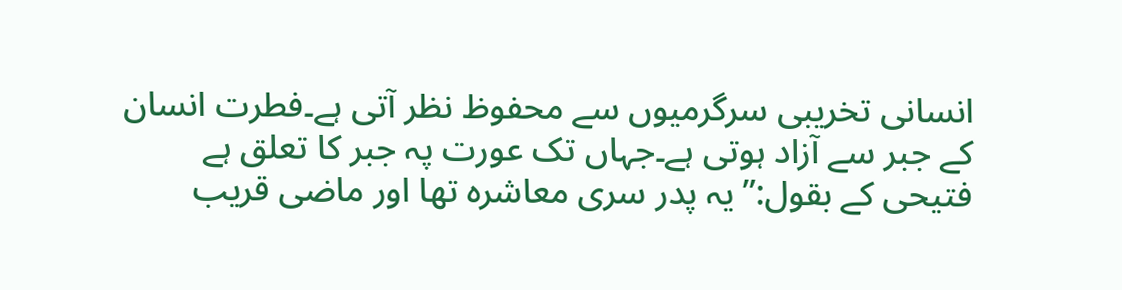انسانی تخریبی سرگرمیوں سے محفوظ نظر آتی ہے۔فطرت انسان کے جبر سے آزاد ہوتی ہے۔جہاں تک عورت پہ جبر کا تعلق ہے فتیحی کے بقول:”یہ پدر سری معاشرہ تھا اور ماضی قریب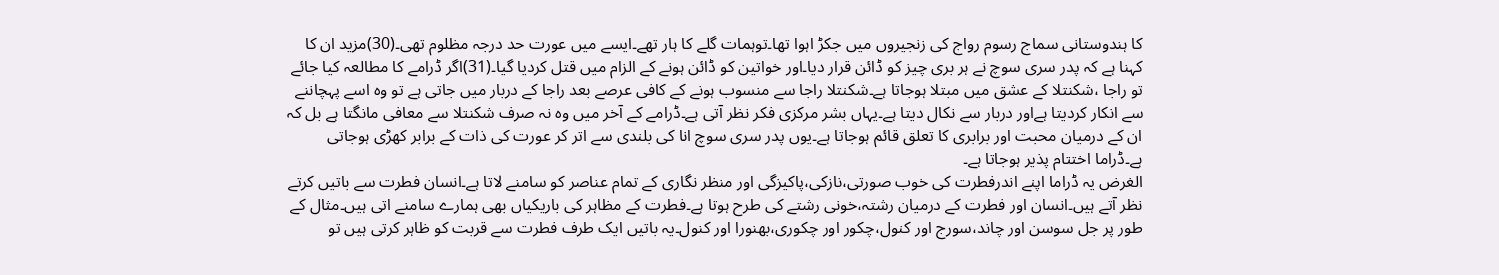کا ہندوستانی سماج رسوم رواج کی زنجیروں میں جکڑ اہوا تھا۔توہمات گلے کا ہار تھے۔ایسے میں عورت حد درجہ مظلوم تھی۔(30)مزید ان کا کہنا ہے کہ پدر سری سوچ نے ہر بری چیز کو ڈائن قرار دیا۔اور خواتین کو ڈائن ہونے کے الزام میں قتل کردیا گیا۔(31)اگر ڈرامے کا مطالعہ کیا جائے تو راجا ،شکنتلا کے عشق میں مبتلا ہوجاتا ہے۔شکنتلا راجا سے منسوب ہونے کے کافی عرصے بعد راجا کے دربار میں جاتی ہے تو وہ اسے پہچاننے سے انکار کردیتا ہےاور دربار سے نکال دیتا ہے۔یہاں بشر مرکزی فکر نظر آتی ہے۔ڈرامے کے آخر میں وہ نہ صرف شکنتلا سے معافی مانگتا ہے بل کہ ان کے درمیان محبت اور برابری کا تعلق قائم ہوجاتا ہے۔یوں پدر سری سوچ انا کی بلندی سے اتر کر عورت کی ذات کے برابر کھڑی ہوجاتی ہے۔ڈراما اختتام پذیر ہوجاتا ہے۔
الغرض یہ ڈراما اپنے اندرفطرت کی خوب صورتی،نازکی،پاکیزگی اور منظر نگاری کے تمام عناصر کو سامنے لاتا ہے۔انسان فطرت سے باتیں کرتے نظر آتے ہیں۔انسان اور فطرت کے درمیان رشتہ،خونی رشتے کی طرح ہوتا ہے۔فطرت کے مظاہر کی باریکیاں بھی ہمارے سامنے اتی ہیں۔مثال کے طور پر جل سوسن اور چاند،سورج اور کنول،چکور اور چکوری،بھنورا اور کنول۔یہ باتیں ایک طرف فطرت سے قربت کو ظاہر کرتی ہیں تو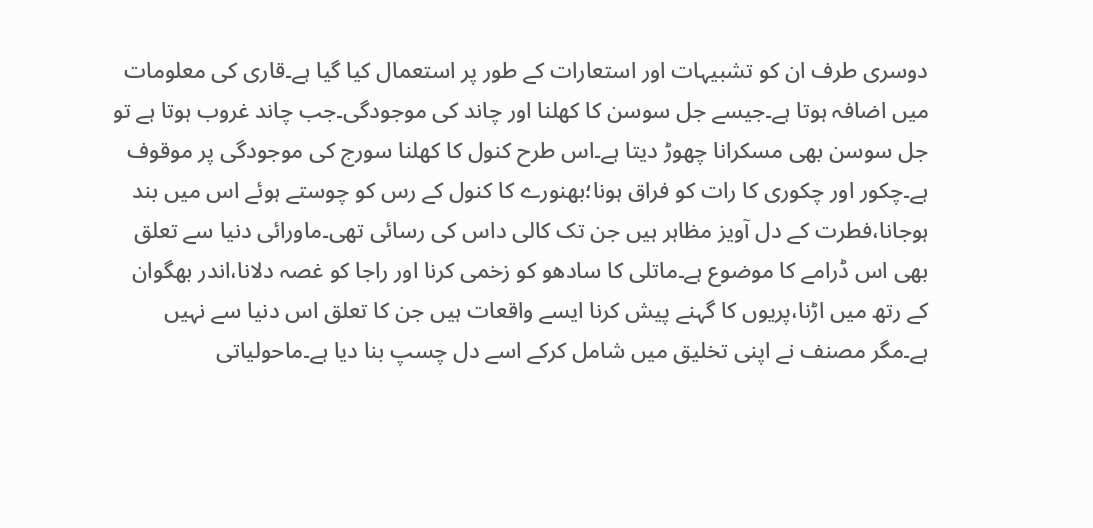دوسری طرف ان کو تشبیہات اور استعارات کے طور پر استعمال کیا گیا ہے۔قاری کی معلومات میں اضافہ ہوتا ہے۔جیسے جل سوسن کا کھلنا اور چاند کی موجودگی۔جب چاند غروب ہوتا ہے تو جل سوسن بھی مسکرانا چھوڑ دیتا ہے۔اس طرح کنول کا کھلنا سورج کی موجودگی پر موقوف ہے۔چکور اور چکوری کا رات کو فراق ہونا؛بھنورے کا کنول کے رس کو چوستے ہوئے اس میں بند ہوجانا،فطرت کے دل آویز مظاہر ہیں جن تک کالی داس کی رسائی تھی۔ماورائی دنیا سے تعلق بھی اس ڈرامے کا موضوع ہے۔ماتلی کا سادھو کو زخمی کرنا اور راجا کو غصہ دلانا،اندر بھگوان کے رتھ میں اڑنا،پریوں کا گہنے پیش کرنا ایسے واقعات ہیں جن کا تعلق اس دنیا سے نہیں ہے۔مگر مصنف نے اپنی تخلیق میں شامل کرکے اسے دل چسپ بنا دیا ہے۔ماحولیاتی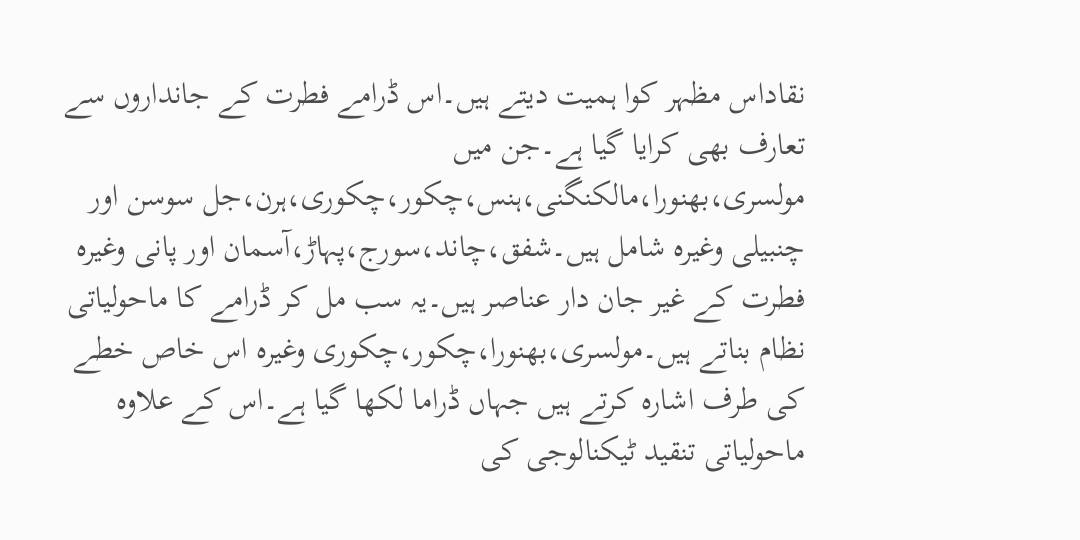نقاداس مظہر کوا ہمیت دیتے ہیں۔اس ڈرامے فطرت کے جانداروں سے تعارف بھی کرایا گیا ہے۔جن میں مولسری،بھنورا،مالکنگنی،ہنس،چکور،چکوری،ہرن،جل سوسن اور چنبیلی وغیرہ شامل ہیں۔شفق،چاند،سورج،پہاڑ،آسمان اور پانی وغیرہ فطرت کے غیر جان دار عناصر ہیں۔یہ سب مل کر ڈرامے کا ماحولیاتی نظام بناتے ہیں۔مولسری،بھنورا،چکور،چکوری وغیرہ اس خاص خطے کی طرف اشارہ کرتے ہیں جہاں ڈراما لکھا گیا ہے۔اس کے علاوہ ماحولیاتی تنقید ٹیکنالوجی کی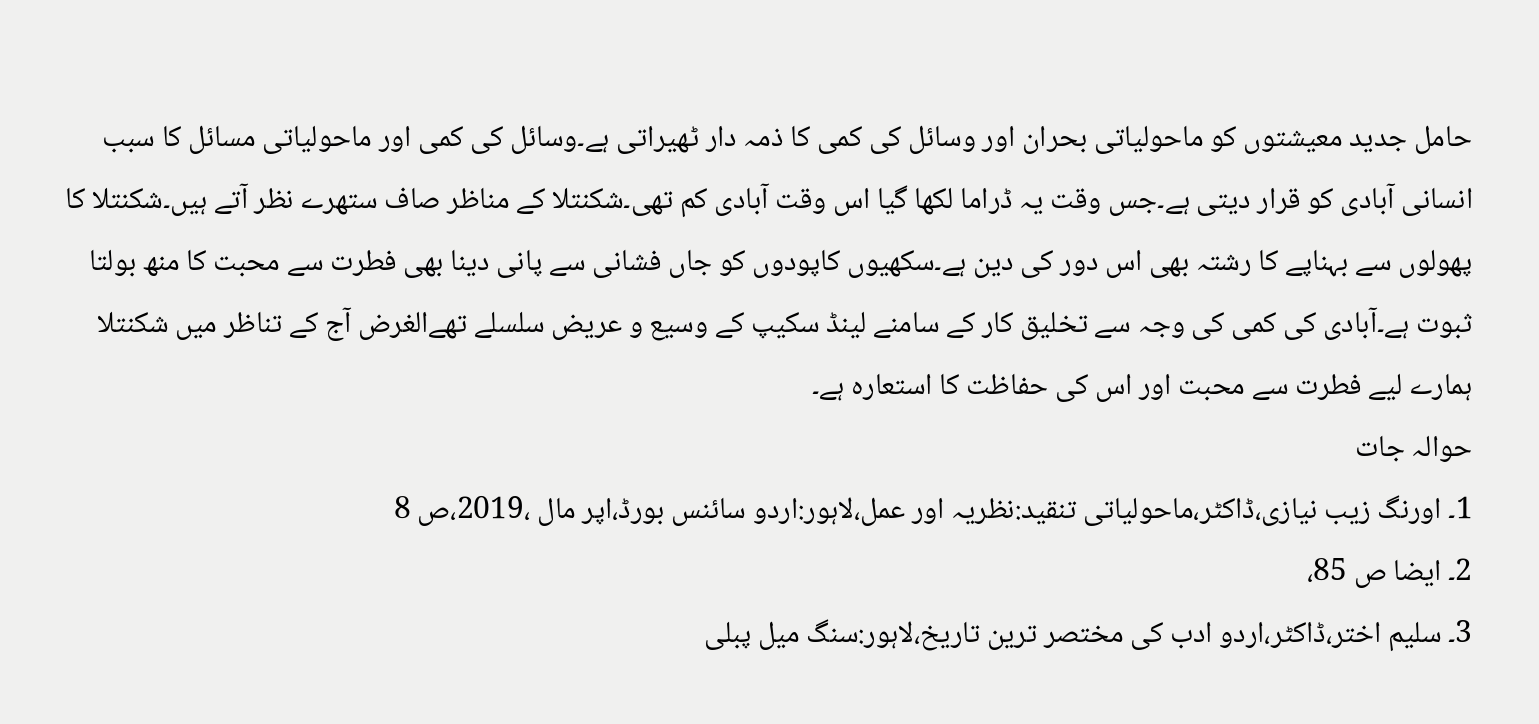حامل جدید معیشتوں کو ماحولیاتی بحران اور وسائل کی کمی کا ذمہ دار ٹھیراتی ہے۔وسائل کی کمی اور ماحولیاتی مسائل کا سبب انسانی آبادی کو قرار دیتی ہے۔جس وقت یہ ڈراما لکھا گیا اس وقت آبادی کم تھی۔شکنتلا کے مناظر صاف ستھرے نظر آتے ہیں۔شکنتلا کا پھولوں سے بہناپے کا رشتہ بھی اس دور کی دین ہے۔سکھیوں کاپودوں کو جاں فشانی سے پانی دینا بھی فطرت سے محبت کا منھ بولتا ثبوت ہے۔آبادی کی کمی کی وجہ سے تخلیق کار کے سامنے لینڈ سکیپ کے وسیع و عریض سلسلے تھےالغرض آج کے تناظر میں شکنتلا ہمارے لیے فطرت سے محبت اور اس کی حفاظت کا استعارہ ہے۔
حوالہ جات
1۔ اورنگ زیب نیازی،ڈاکٹر،ماحولیاتی تنقید:نظریہ اور عمل،لاہور:اردو سائنس بورڈ،اپر مال ،2019،ص 8
2۔ ایضا ص 85،
3۔ سلیم اختر،ڈاکٹر،اردو ادب کی مختصر ترین تاریخ،لاہور:سنگ میل پبلی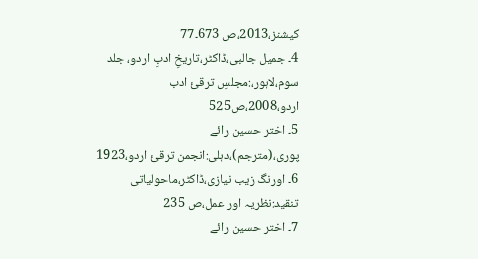کیشنز،2013،ص 673۔77
4۔ جمیل جالبی،ڈاکٹر،تاریخِ ادبِ اردو، جلد سوم،لاہور،:مجلسِ ترقئ ادب اردو،2008،ص525
5۔ اختر حسین رائے پوری،(مترجم)،دہلی:انجمن ترقئ اردو،1923
6۔ اورنگ زیب نیازی،ڈاکٹر،ماحولیاتی تنقید:نظریہ اور عمل،ص 235
7۔ اختر حسین رائے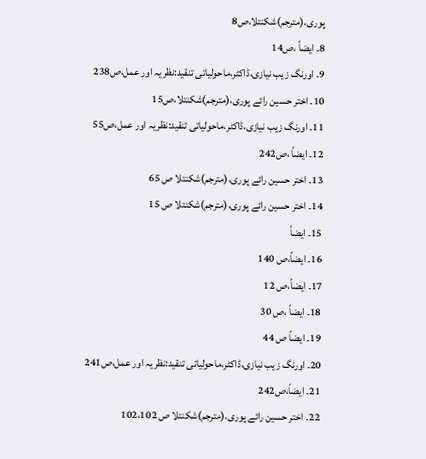پوری،(مترجم)شکنتلا،ص8
8۔ ایضاً ،ص14
9۔ اورنگ زیب نیازی،ڈاکٹر،ماحولیاتی تنقید:نظریہ اور عمل،ص238
10۔ اختر حسین رائے پوری،(مترجم)شکنتلا،ص15
11۔ اورنگ زیب نیازی،ڈاکٹر،ماحولیاتی تنقید:نظریہ اور عمل،ص55
12۔ ایضاً ،ص242
13۔ اختر حسین رائے پوری،(مترجم)شکنتلا ص 65
14۔ اختر حسین رائے پوری،(مترجم)شکنتلا ص 15
15۔ ایضاً
16۔ ایضاً،ص 140
17۔ ایضاً،ص 12
18۔ ایضاً ،ص 30
19۔ ایضاً ص 44
20۔ اورنگ زیب نیازی،ڈاکٹر،ماحولیاتی تنقید:نظریہ اور عمل،ص241
21۔ ایضاً،ص242
22۔ اختر حسین رائے پوری،(مترجم)شکنتلا ص 102،102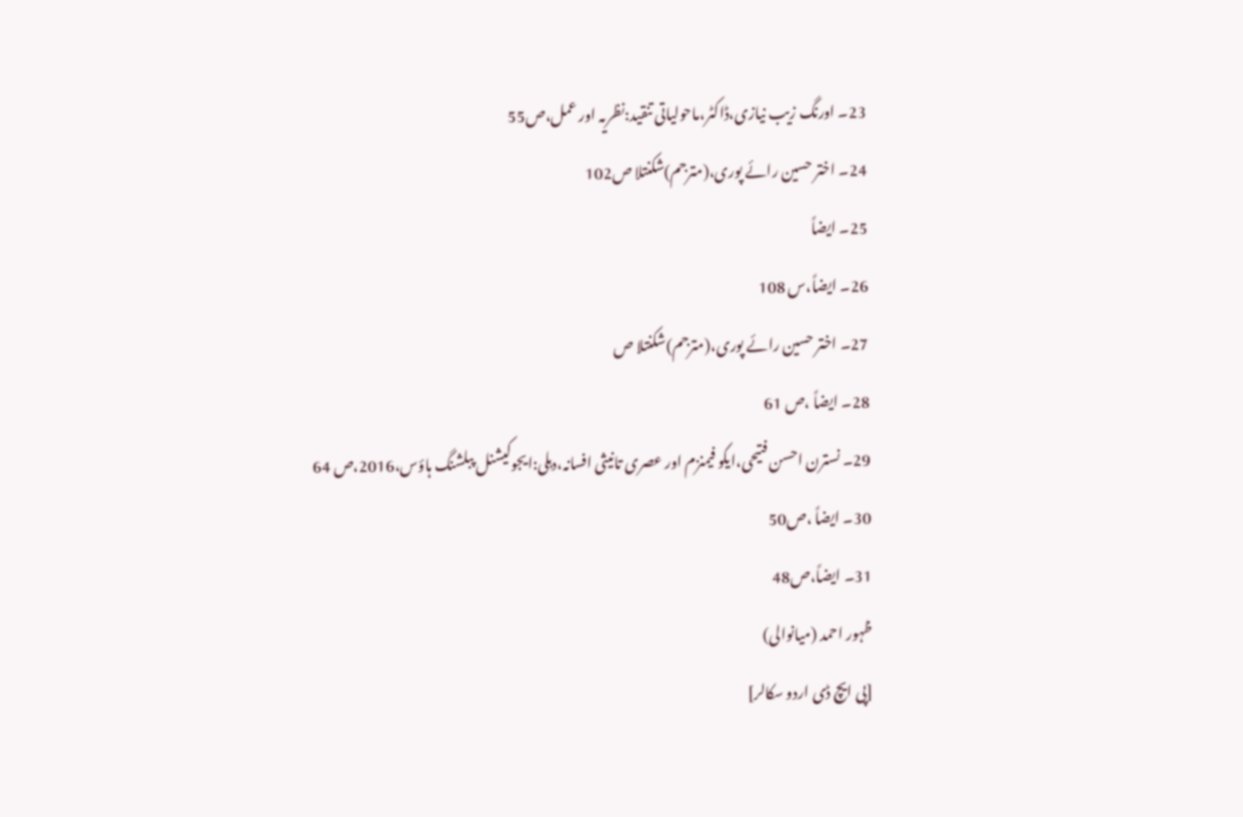23۔ اورنگ زیب نیازی،ڈاکٹر،ماحولیاتی تنقید:نظریہ اور عمل،ص55
24۔ اختر حسین رائے پوری،(مترجم)شکنتلا ص102
25۔ ایضاً
26۔ ایضاً،س 108
27۔ اختر حسین رائے پوری،(مترجم)شکنتلا ص
28۔ ایضاً ،ص 61
29۔ نسترن احسن فتیحی،ایکو فیمنزم اور عصری تانیثی افسانہ،دہلی:ایجوکیشنل پبلشنگ ہاؤس،2016،ص 64
30۔ ایضاً ،ص50
31۔ ایضاً،ص48
ظہور احمد (میانوالی)
[پی ایچ ڈی اردو سکالر]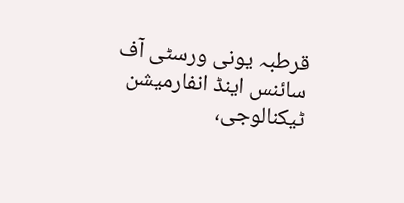قرطبہ یونی ورسٹی آف سائنس اینڈ انفارمیشن ٹیکنالوجی،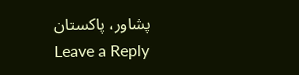پشاور، پاکستان
Leave a Reply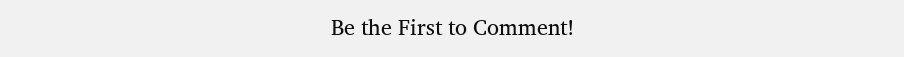Be the First to Comment!